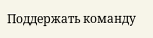Поддержать команду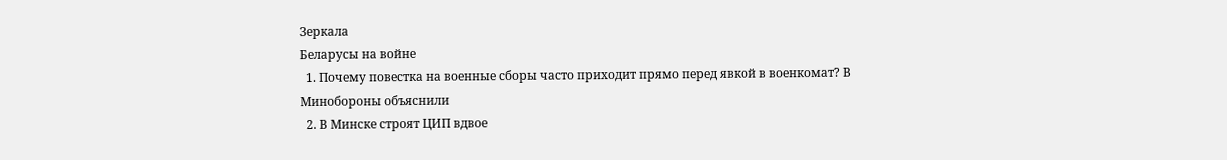Зеркала
Беларусы на войне
  1. Почему повестка на военные сборы часто приходит прямо перед явкой в военкомат? В Минобороны объяснили
  2. В Минске строят ЦИП вдвое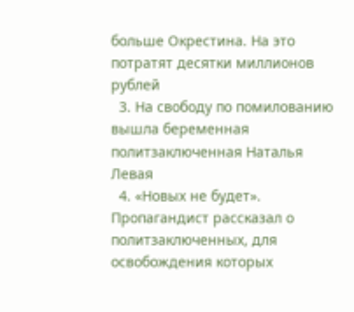больше Окрестина. На это потратят десятки миллионов рублей
  3. На свободу по помилованию вышла беременная политзаключенная Наталья Левая
  4. «Новых не будет». Пропагандист рассказал о политзаключенных, для освобождения которых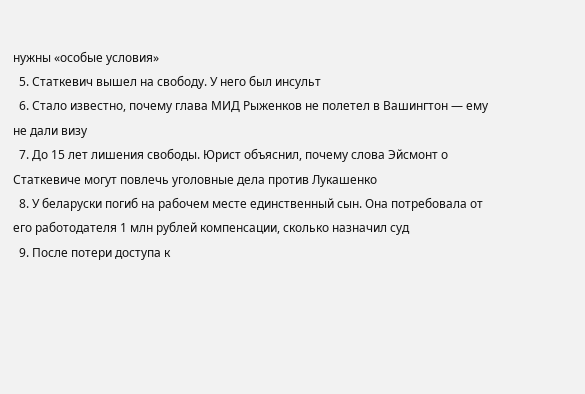нужны «особые условия»
  5. Статкевич вышел на свободу. У него был инсульт
  6. Стало известно, почему глава МИД Рыженков не полетел в Вашингтон — ему не дали визу
  7. До 15 лет лишения свободы. Юрист объяснил, почему слова Эйсмонт о Статкевиче могут повлечь уголовные дела против Лукашенко
  8. У беларуски погиб на рабочем месте единственный сын. Она потребовала от его работодателя 1 млн рублей компенсации, сколько назначил суд
  9. После потери доступа к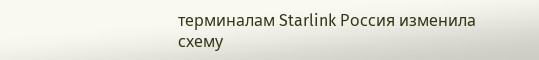терминалам Starlink Россия изменила схему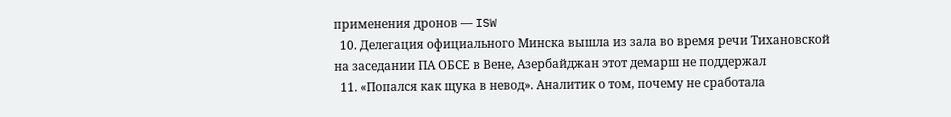применения дронов — ISW
  10. Делегация официального Минска вышла из зала во время речи Тихановской на заседании ПА ОБСЕ в Вене, Азербайджан этот демарш не поддержал
  11. «Попался как щука в невод». Аналитик о том, почему не сработала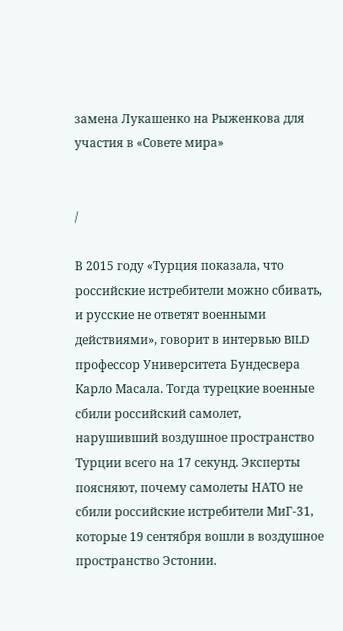замена Лукашенко на Рыженкова для участия в «Совете мира»


/

В 2015 году «Турция показала, что российские истребители можно сбивать, и русские не ответят военными действиями», говорит в интервью BILD профессор Университета Бундесвера Карло Масала. Тогда турецкие военные сбили российский самолет, нарушивший воздушное пространство Турции всего на 17 секунд. Эксперты поясняют, почему самолеты НАТО не сбили российские истребители МиГ-31, которые 19 сентября вошли в воздушное пространство Эстонии.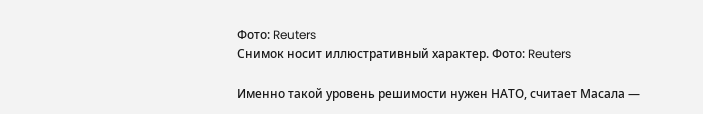Фото: Reuters
Снимок носит иллюстративный характер. Фото: Reuters

Именно такой уровень решимости нужен НАТО, считает Масала —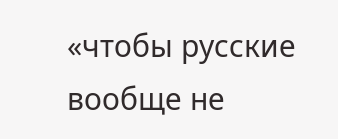«чтобы русские вообще не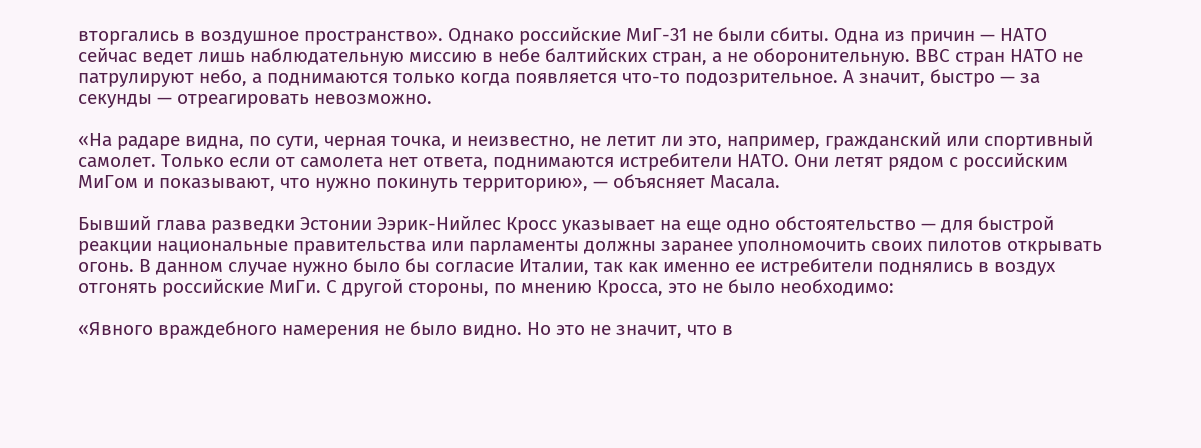вторгались в воздушное пространство». Однако российские МиГ-31 не были сбиты. Одна из причин — НАТО сейчас ведет лишь наблюдательную миссию в небе балтийских стран, а не оборонительную. ВВС стран НАТО не патрулируют небо, а поднимаются только когда появляется что-то подозрительное. А значит, быстро — за секунды — отреагировать невозможно.

«На радаре видна, по сути, черная точка, и неизвестно, не летит ли это, например, гражданский или спортивный самолет. Только если от самолета нет ответа, поднимаются истребители НАТО. Они летят рядом с российским МиГом и показывают, что нужно покинуть территорию», — объясняет Масала.

Бывший глава разведки Эстонии Ээрик-Нийлес Кросс указывает на еще одно обстоятельство — для быстрой реакции национальные правительства или парламенты должны заранее уполномочить своих пилотов открывать огонь. В данном случае нужно было бы согласие Италии, так как именно ее истребители поднялись в воздух отгонять российские МиГи. С другой стороны, по мнению Кросса, это не было необходимо:

«Явного враждебного намерения не было видно. Но это не значит, что в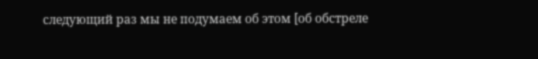следующий раз мы не подумаем об этом [об обстреле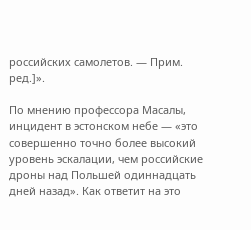российских самолетов. — Прим. ред.]».

По мнению профессора Масалы, инцидент в эстонском небе — «это совершенно точно более высокий уровень эскалации, чем российские дроны над Польшей одиннадцать дней назад». Как ответит на это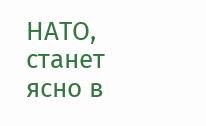НАТО, станет ясно в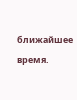ближайшее время.